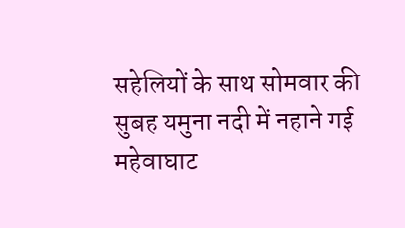सहेलियों के साथ सोमवार की सुबह यमुना नदी में नहाने गई महेवाघाट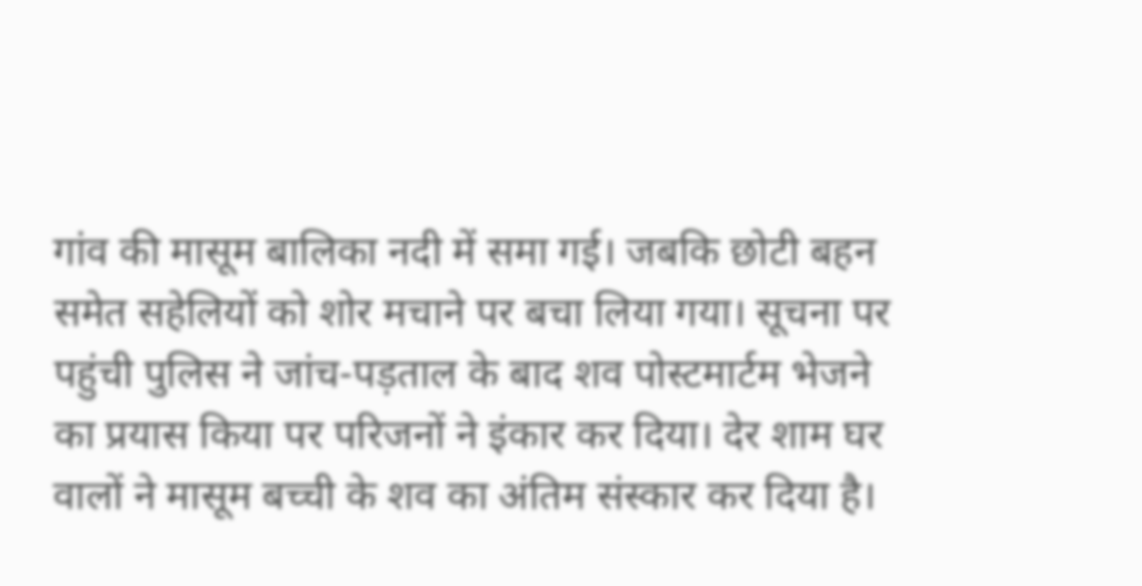गांव की मासूम बालिका नदी में समा गई। जबकि छोटी बहन समेत सहेलियों को शोर मचाने पर बचा लिया गया। सूचना पर पहुंची पुलिस ने जांच-पड़ताल के बाद शव पोस्टमार्टम भेजने का प्रयास किया पर परिजनों ने इंकार कर दिया। देर शाम घर वालों ने मासूम बच्ची के शव का अंतिम संस्कार कर दिया है।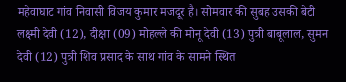महेवाघाट गांव निवासी विजय कुमार मजदूर है। सोमवार की सुबह उसकी बेटी लक्ष्मी देवी (12), दीक्षा (09) मोहल्ले की मोनू देवी (13) पुत्री बाबूलाल, सुमन देवी (12) पुत्री शिव प्रसाद के साथ गांव के सामने स्थित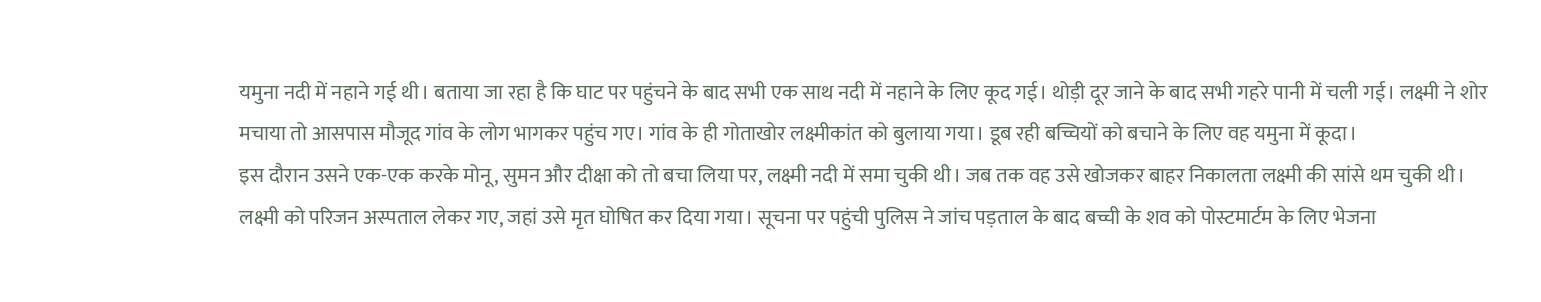यमुना नदी में नहाने गई थी। बताया जा रहा है कि घाट पर पहुंचने के बाद सभी एक साथ नदी में नहाने के लिए कूद गई। थोड़ी दूर जाने के बाद सभी गहरे पानी में चली गई। लक्ष्मी ने शोर मचाया तो आसपास मौजूद गांव के लोग भागकर पहुंच गए। गांव के ही गोताखोर लक्ष्मीकांत को बुलाया गया। डूब रही बच्चियों को बचाने के लिए वह यमुना में कूदा।
इस दौरान उसने एक-एक करके मोनू, सुमन और दीक्षा को तो बचा लिया पर, लक्ष्मी नदी में समा चुकी थी। जब तक वह उसे खोजकर बाहर निकालता लक्ष्मी की सांसे थम चुकी थी। लक्ष्मी को परिजन अस्पताल लेकर गए, जहां उसे मृत घोषित कर दिया गया। सूचना पर पहुंची पुलिस ने जांच पड़ताल के बाद बच्ची के शव को पोस्टमार्टम के लिए भेजना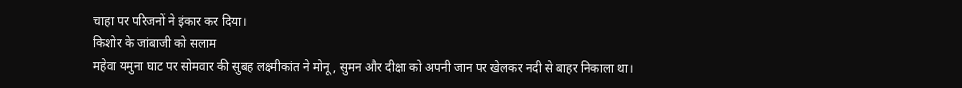चाहा पर परिजनों ने इंकार कर दिया।
किशोर के जांबाजी को सलाम
महेवा यमुना घाट पर सोमवार की सुबह लक्ष्मीकांत ने मोनू, सुमन और दीक्षा को अपनी जान पर खेलकर नदी से बाहर निकाला था।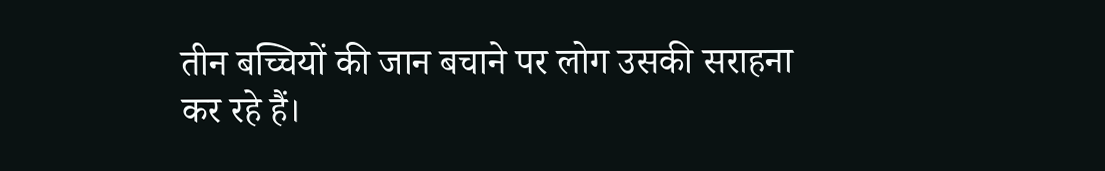तीन बच्चियों की जान बचाने पर लोग उसकी सराहना कर रहे हैं।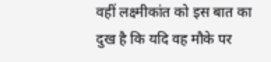वहीं लक्ष्मीकांत को इस बात का दुख है कि यदि वह मौके पर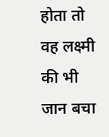होता तो वह लक्ष्मी की भी जान बचा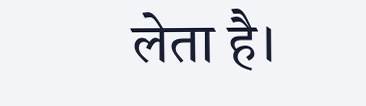लेता है।